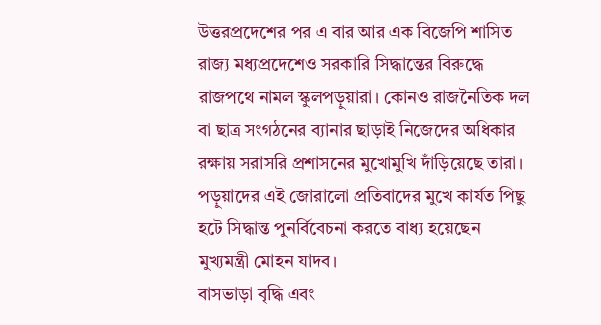উত্তরপ্রদেশের পর এ বার আর এক বিজেপি শাসিত রাজ্য মধ্যপ্রদেশেও সরকারি সিদ্ধান্তের বিরুদ্ধে রাজপথে নামল স্কুলপড়ুয়ারা। কোনও রাজনৈতিক দল বা ছাত্র সংগঠনের ব্যানার ছাড়াই নিজেদের অধিকার রক্ষায় সরাসরি প্রশাসনের মুখোমুখি দাঁড়িয়েছে তারা। পড়ুয়াদের এই জোরালো প্রতিবাদের মুখে কার্যত পিছু হটে সিদ্ধান্ত পুনর্বিবেচনা করতে বাধ্য হয়েছেন মুখ্যমন্ত্রী মোহন যাদব।
বাসভাড়া বৃদ্ধি এবং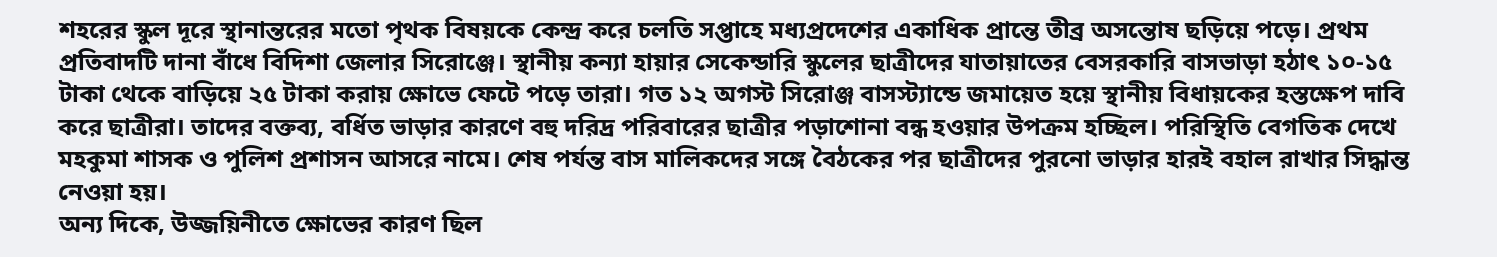শহরের স্কুল দূরে স্থানান্তরের মতো পৃথক বিষয়কে কেন্দ্র করে চলতি সপ্তাহে মধ্যপ্রদেশের একাধিক প্রান্তে তীব্র অসন্তোষ ছড়িয়ে পড়ে। প্রথম প্রতিবাদটি দানা বাঁধে বিদিশা জেলার সিরোঞ্জে। স্থানীয় কন্যা হায়ার সেকেন্ডারি স্কুলের ছাত্রীদের যাতায়াতের বেসরকারি বাসভাড়া হঠাৎ ১০-১৫ টাকা থেকে বাড়িয়ে ২৫ টাকা করায় ক্ষোভে ফেটে পড়ে তারা। গত ১২ অগস্ট সিরোঞ্জ বাসস্ট্যান্ডে জমায়েত হয়ে স্থানীয় বিধায়কের হস্তক্ষেপ দাবি করে ছাত্রীরা। তাদের বক্তব্য, বর্ধিত ভাড়ার কারণে বহু দরিদ্র পরিবারের ছাত্রীর পড়াশোনা বন্ধ হওয়ার উপক্রম হচ্ছিল। পরিস্থিতি বেগতিক দেখে মহকুমা শাসক ও পুলিশ প্রশাসন আসরে নামে। শেষ পর্যন্ত বাস মালিকদের সঙ্গে বৈঠকের পর ছাত্রীদের পুরনো ভাড়ার হারই বহাল রাখার সিদ্ধান্ত নেওয়া হয়।
অন্য দিকে, উজ্জয়িনীতে ক্ষোভের কারণ ছিল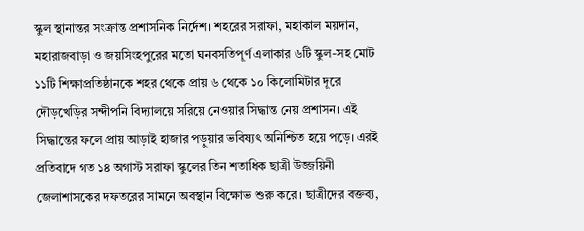স্কুল স্থানান্তর সংক্রান্ত প্রশাসনিক নির্দেশ। শহরের সরাফা, মহাকাল ময়দান, মহারাজবাড়া ও জয়সিংহপুরের মতো ঘনবসতিপূর্ণ এলাকার ৬টি স্কুল-সহ মোট ১১টি শিক্ষাপ্রতিষ্ঠানকে শহর থেকে প্রায় ৬ থেকে ১০ কিলোমিটার দূরে দৌড়খেড়ির সন্দীপনি বিদ্যালয়ে সরিয়ে নেওয়ার সিদ্ধান্ত নেয় প্রশাসন। এই সিদ্ধান্তের ফলে প্রায় আড়াই হাজার পড়ুয়ার ভবিষ্যৎ অনিশ্চিত হয়ে পড়ে। এরই প্রতিবাদে গত ১৪ অগাস্ট সরাফা স্কুলের তিন শতাধিক ছাত্রী উজ্জয়িনী জেলাশাসকের দফতরের সামনে অবস্থান বিক্ষোভ শুরু করে। ছাত্রীদের বক্তব্য,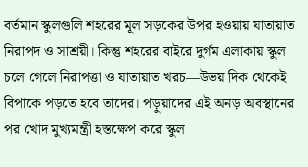বর্তমান স্কুলগুলি শহরের মূল সড়কের উপর হওয়ায় যাতায়াত নিরাপদ ও সাশ্রয়ী। কিন্তু শহরের বাইরে দুর্গম এলাকায় স্কুল চলে গেলে নিরাপত্তা ও যাতায়াত খরচ—উভয় দিক থেকেই বিপাকে পড়তে হবে তাদের। পড়ুয়াদের এই অনড় অবস্থানের পর খোদ মুখ্যমন্ত্রী হস্তক্ষেপ করে স্কুল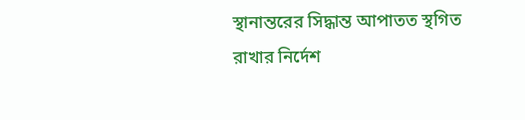স্থানান্তরের সিদ্ধান্ত আপাতত স্থগিত রাখার নির্দেশ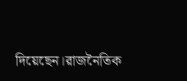দিয়েছেন।রাজনৈতিক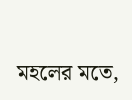মহলের মতে,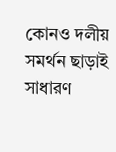কোনও দলীয় সমর্থন ছাড়াই সাধারণ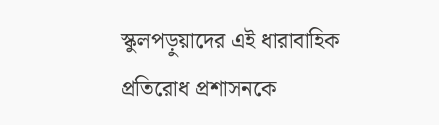স্কুলপড়ুয়াদের এই ধারাবাহিক প্রতিরোধ প্রশাসনকে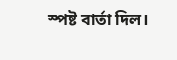স্পষ্ট বার্তা দিল।